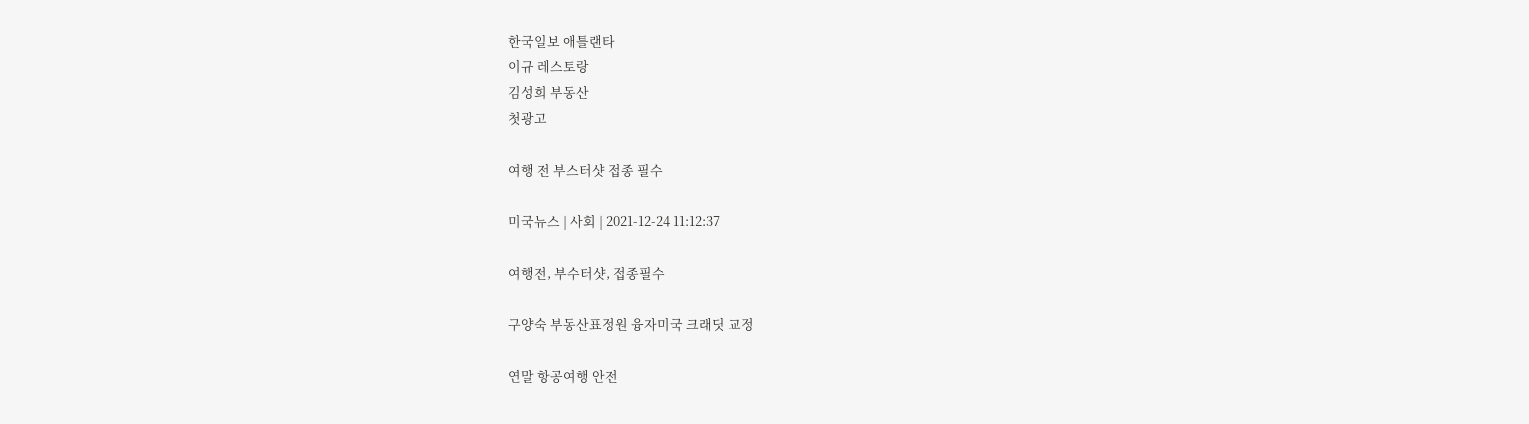한국일보 애틀랜타
이규 레스토랑
김성희 부동산
첫광고

여행 전 부스터샷 접종 필수

미국뉴스 | 사회 | 2021-12-24 11:12:37

여행전, 부수터샷, 접종필수

구양숙 부동산표정원 융자미국 크래딧 교정

연말 항공여행 안전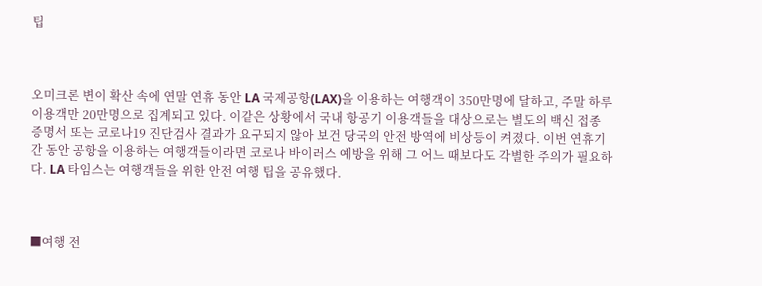팁



오미크론 변이 확산 속에 연말 연휴 동안 LA 국제공항(LAX)을 이용하는 여행객이 350만명에 달하고, 주말 하루 이용객만 20만명으로 집계되고 있다. 이같은 상황에서 국내 항공기 이용객들을 대상으로는 별도의 백신 접종 증명서 또는 코로나19 진단검사 결과가 요구되지 않아 보건 당국의 안전 방역에 비상등이 켜졌다. 이번 연휴기간 동안 공항을 이용하는 여행객들이라면 코로나 바이러스 예방을 위해 그 어느 때보다도 각별한 주의가 필요하다. LA 타임스는 여행객들을 위한 안전 여행 팁을 공유했다.



■여행 전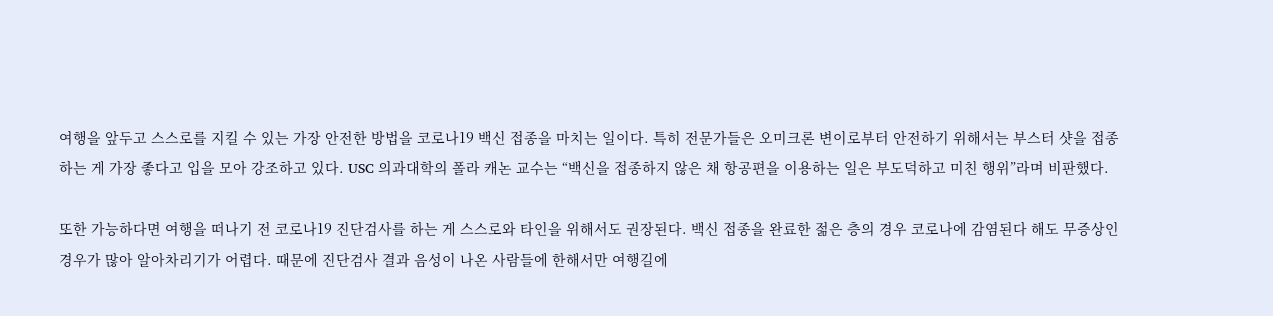여행을 앞두고 스스로를 지킬 수 있는 가장 안전한 방법을 코로나19 백신 접종을 마치는 일이다. 특히 전문가들은 오미크론 변이로부터 안전하기 위해서는 부스터 샷을 접종하는 게 가장 좋다고 입을 모아 강조하고 있다. USC 의과대학의 폴라 캐논 교수는 “백신을 접종하지 않은 채 항공편을 이용하는 일은 부도덕하고 미친 행위”라며 비판했다.

또한 가능하다면 여행을 떠나기 전 코로나19 진단검사를 하는 게 스스로와 타인을 위해서도 권장된다. 백신 접종을 완료한 젊은 층의 경우 코로나에 감염된다 해도 무증상인 경우가 많아 알아차리기가 어렵다. 때문에 진단검사 결과 음성이 나온 사람들에 한해서만 여행길에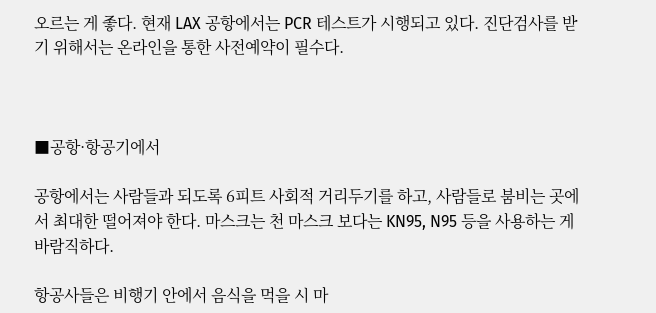오르는 게 좋다. 현재 LAX 공항에서는 PCR 테스트가 시행되고 있다. 진단검사를 받기 위해서는 온라인을 통한 사전예약이 필수다.



■공항·항공기에서

공항에서는 사람들과 되도록 6피트 사회적 거리두기를 하고, 사람들로 붐비는 곳에서 최대한 떨어져야 한다. 마스크는 천 마스크 보다는 KN95, N95 등을 사용하는 게 바람직하다.

항공사들은 비행기 안에서 음식을 먹을 시 마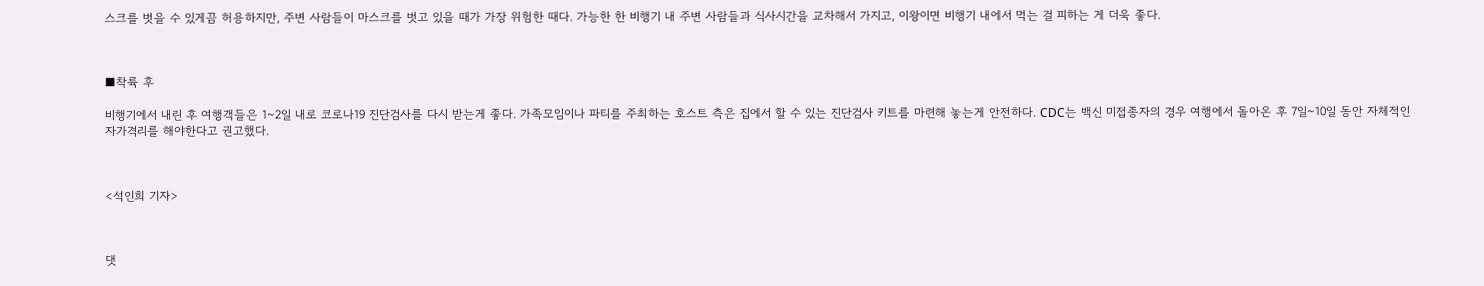스크를 벗을 수 있게끔 허용하지만, 주변 사람들이 마스크를 벗고 있을 때가 가장 위험한 때다. 가능한 한 비행기 내 주변 사람들과 식사시간을 교차해서 가지고, 이왕이면 비행기 내에서 먹는 걸 피하는 게 더욱 좋다.



■착륙 후

비행기에서 내린 후 여행객들은 1~2일 내로 코로나19 진단검사를 다시 받는게 좋다. 가족모임이나 파티를 주최하는 호스트 측은 집에서 할 수 있는 진단검사 키트를 마련해 놓는게 안전하다. CDC는 백신 미접종자의 경우 여행에서 돌아온 후 7일~10일 동안 자체적인 자가격리를 해야한다고 권고했다.



<석인희 기자>



댓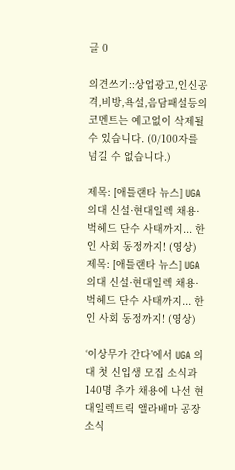글 0

의견쓰기::상업광고,인신공격,비방,욕설,음담패설등의 코멘트는 예고없이 삭제될수 있습니다. (0/100자를 넘길 수 없습니다.)

제목: [애틀랜타 뉴스] UGA 의대 신설·현대일렉 채용·벅헤드 단수 사태까지... 한인 사회 동정까지! (영상)
제목: [애틀랜타 뉴스] UGA 의대 신설·현대일렉 채용·벅헤드 단수 사태까지... 한인 사회 동정까지! (영상)

‘이상무가 간다’에서 UGA 의대 첫 신입생 모집 소식과 140명 추가 채용에 나선 현대일렉트릭 앨라배마 공장 소식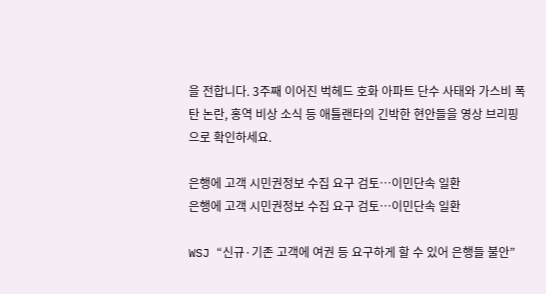을 전합니다. 3주째 이어진 벅헤드 호화 아파트 단수 사태와 가스비 폭탄 논란, 홍역 비상 소식 등 애틀랜타의 긴박한 현안들을 영상 브리핑으로 확인하세요.

은행에 고객 시민권정보 수집 요구 검토…이민단속 일환
은행에 고객 시민권정보 수집 요구 검토…이민단속 일환

WSJ “신규·기존 고객에 여권 등 요구하게 할 수 있어 은행들 불안”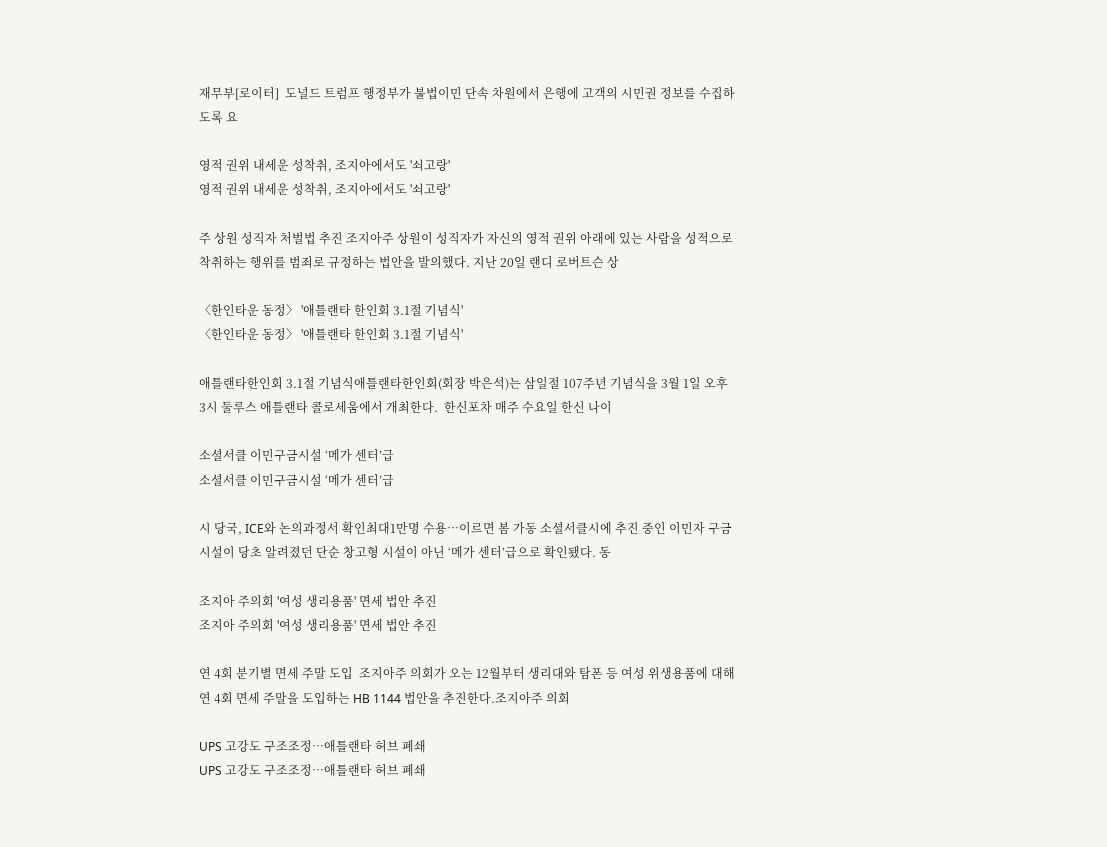재무부[로이터]  도널드 트럼프 행정부가 불법이민 단속 차원에서 은행에 고객의 시민권 정보를 수집하도록 요

영적 권위 내세운 성착취, 조지아에서도 '쇠고랑'
영적 권위 내세운 성착취, 조지아에서도 '쇠고랑'

주 상원 성직자 처벌법 추진 조지아주 상원이 성직자가 자신의 영적 권위 아래에 있는 사람을 성적으로 착취하는 행위를 범죄로 규정하는 법안을 발의했다. 지난 20일 랜디 로버트슨 상

〈한인타운 동정〉 '애틀랜타 한인회 3.1절 기념식'
〈한인타운 동정〉 '애틀랜타 한인회 3.1절 기념식'

애틀랜타한인회 3.1절 기념식애틀랜타한인회(회장 박은석)는 삼일절 107주년 기념식을 3월 1일 오후 3시 둘루스 애틀랜타 콜로세움에서 개최한다.  한신포차 매주 수요일 한신 나이

소셜서클 이민구금시설 ‘메가 센터’급
소셜서클 이민구금시설 ‘메가 센터’급

시 당국, ICE와 논의과정서 확인최대1만명 수용…이르면 봄 가동 소셜서클시에 추진 중인 이민자 구금시설이 당초 알려졌던 단순 창고형 시설이 아닌 ‘메가 센터’급으로 확인됐다. 동

조지아 주의회 '여성 생리용품' 면세 법안 추진
조지아 주의회 '여성 생리용품' 면세 법안 추진

연 4회 분기별 면세 주말 도입  조지아주 의회가 오는 12월부터 생리대와 탐폰 등 여성 위생용품에 대해 연 4회 면세 주말을 도입하는 HB 1144 법안을 추진한다.조지아주 의회

UPS 고강도 구조조정…애틀랜타 허브 폐쇄
UPS 고강도 구조조정…애틀랜타 허브 폐쇄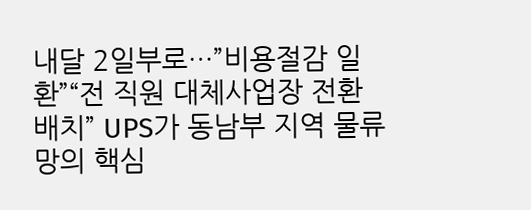내달 2일부로…”비용절감 일환”“전 직원 대체사업장 전환 배치” UPS가 동남부 지역 물류망의 핵심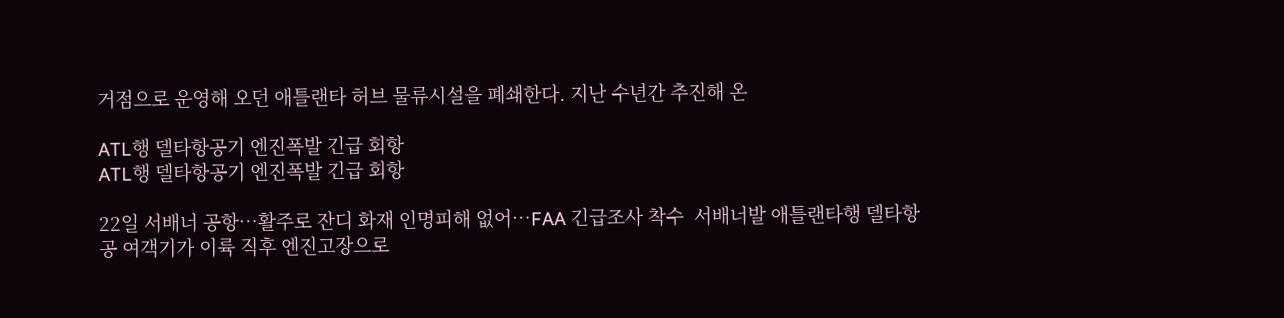거점으로 운영해 오던 애틀랜타 허브 물류시설을 폐쇄한다. 지난 수년간 추진해 온

ATL행 델타항공기 엔진폭발 긴급 회항
ATL행 델타항공기 엔진폭발 긴급 회항

22일 서배너 공항…활주로 잔디 화재 인명피해 없어…FAA 긴급조사 착수  서배너발 애틀랜타행 델타항공 여객기가 이륙 직후 엔진고장으로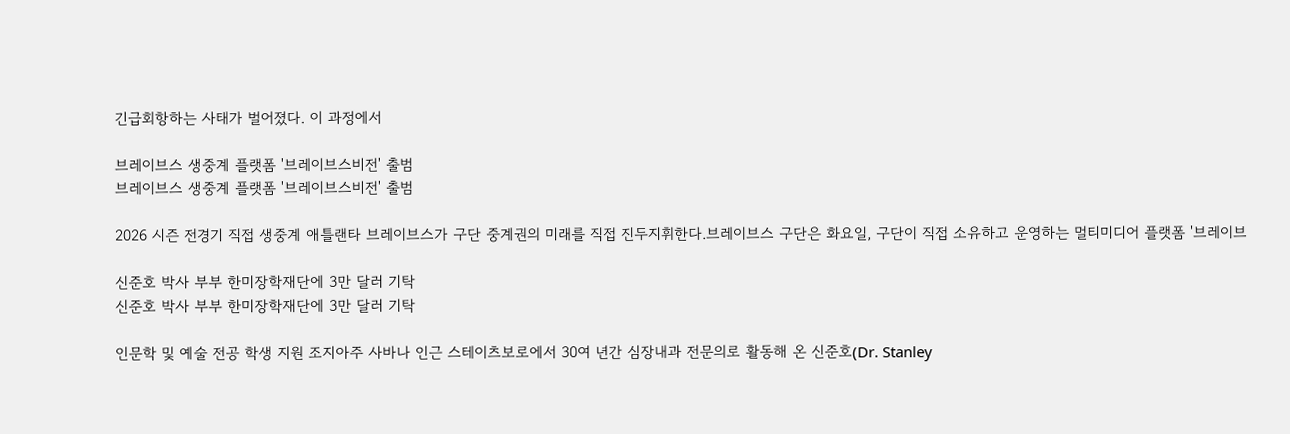긴급회항하는 사태가 벌어졌다. 이 과정에서

브레이브스 생중계 플랫폼 '브레이브스비전' 출범
브레이브스 생중계 플랫폼 '브레이브스비전' 출범

2026 시즌 전경기 직접 생중계 애틀랜타 브레이브스가 구단 중계권의 미래를 직접 진두지휘한다.브레이브스 구단은 화요일, 구단이 직접 소유하고 운영하는 멀티미디어 플랫폼 '브레이브

신준호 박사 부부 한미장학재단에 3만 달러 기탁
신준호 박사 부부 한미장학재단에 3만 달러 기탁

인문학 및 예술 전공 학생 지원 조지아주 사바나 인근 스테이츠보로에서 30여 년간 심장내과 전문의로 활동해 온 신준호(Dr. Stanley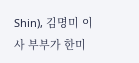Shin), 김명미 이사 부부가 한미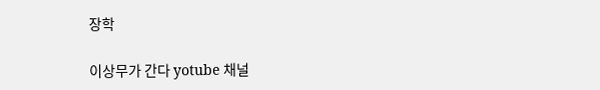장학

이상무가 간다 yotube 채널